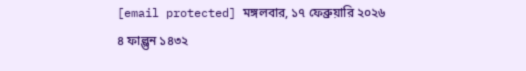[email protected] মঙ্গলবার, ১৭ ফেব্রুয়ারি ২০২৬
৪ ফাল্গুন ১৪৩২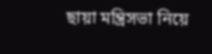ছায়া মন্ত্রিসভা নিয়ে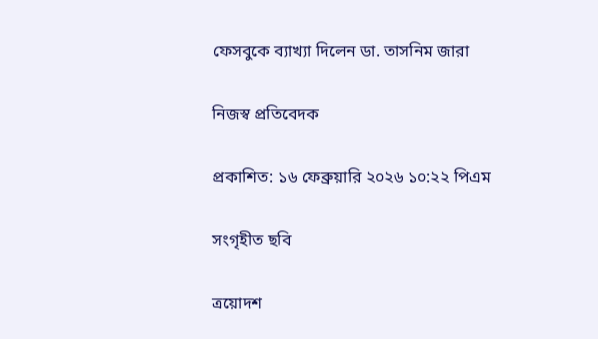ফেসবুকে ব্যাখ্যা দিলেন ডা. তাসনিম জারা

নিজস্ব প্রতিবেদক

প্রকাশিত: ১৬ ফেব্রুয়ারি ২০২৬ ১০:২২ পিএম

সংগৃহীত ছবি

ত্রয়োদশ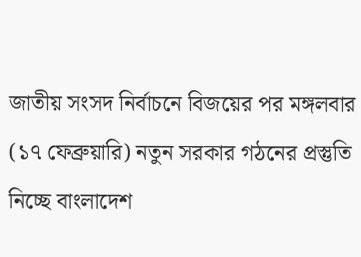জাতীয় সংসদ নির্বাচনে বিজয়ের পর মঙ্গলবার (১৭ ফেব্রুয়ারি) নতুন সরকার গঠনের প্রস্তুতি নিচ্ছে বাংলাদেশ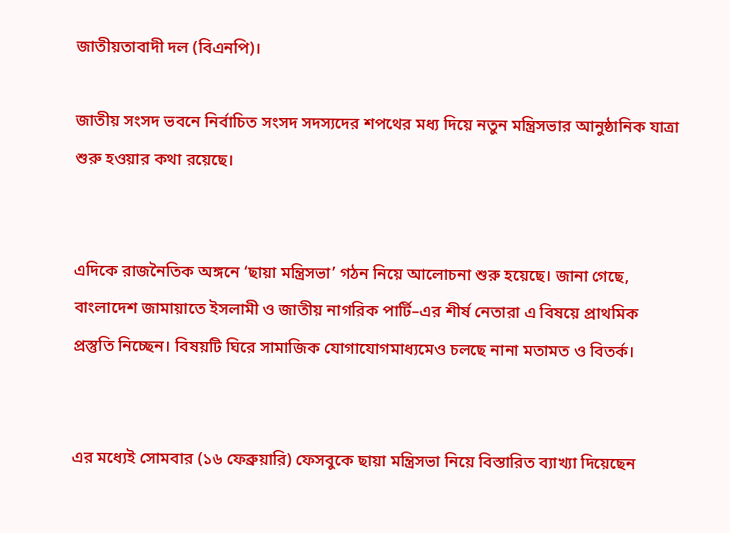জাতীয়তাবাদী দল (বিএনপি)।

জাতীয় সংসদ ভবনে নির্বাচিত সংসদ সদস্যদের শপথের মধ্য দিয়ে নতুন মন্ত্রিসভার আনুষ্ঠানিক যাত্রা শুরু হওয়ার কথা রয়েছে।


এদিকে রাজনৈতিক অঙ্গনে ‘ছায়া মন্ত্রিসভা’ গঠন নিয়ে আলোচনা শুরু হয়েছে। জানা গেছে, বাংলাদেশ জামায়াতে ইসলামী ও জাতীয় নাগরিক পার্টি–এর শীর্ষ নেতারা এ বিষয়ে প্রাথমিক প্রস্তুতি নিচ্ছেন। বিষয়টি ঘিরে সামাজিক যোগাযোগমাধ্যমেও চলছে নানা মতামত ও বিতর্ক।


এর মধ্যেই সোমবার (১৬ ফেব্রুয়ারি) ফেসবুকে ছায়া মন্ত্রিসভা নিয়ে বিস্তারিত ব্যাখ্যা দিয়েছেন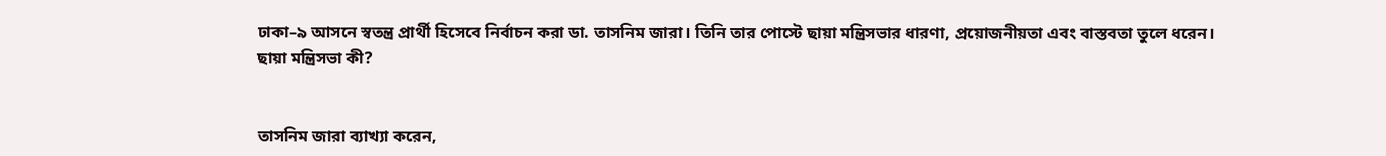ঢাকা–৯ আসনে স্বতন্ত্র প্রার্থী হিসেবে নির্বাচন করা ডা. তাসনিম জারা। তিনি তার পোস্টে ছায়া মন্ত্রিসভার ধারণা, প্রয়োজনীয়তা এবং বাস্তবতা তুলে ধরেন।
ছায়া মন্ত্রিসভা কী?


তাসনিম জারা ব্যাখ্যা করেন,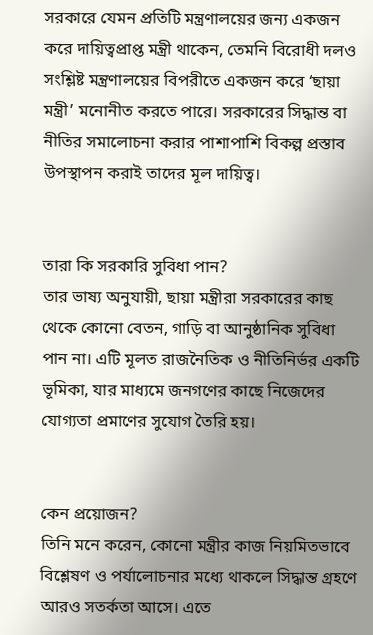সরকারে যেমন প্রতিটি মন্ত্রণালয়ের জন্য একজন করে দায়িত্বপ্রাপ্ত মন্ত্রী থাকেন, তেমনি বিরোধী দলও সংশ্লিষ্ট মন্ত্রণালয়ের বিপরীতে একজন করে ‘ছায়া মন্ত্রী’ মনোনীত করতে পারে। সরকারের সিদ্ধান্ত বা নীতির সমালোচনা করার পাশাপাশি বিকল্প প্রস্তাব উপস্থাপন করাই তাদের মূল দায়িত্ব।


তারা কি সরকারি সুবিধা পান?
তার ভাষ্য অনুযায়ী, ছায়া মন্ত্রীরা সরকারের কাছ থেকে কোনো বেতন, গাড়ি বা আনুষ্ঠানিক সুবিধা পান না। এটি মূলত রাজনৈতিক ও নীতিনির্ভর একটি ভূমিকা, যার মাধ্যমে জনগণের কাছে নিজেদের যোগ্যতা প্রমাণের সুযোগ তৈরি হয়।


কেন প্রয়োজন?
তিনি মনে করেন, কোনো মন্ত্রীর কাজ নিয়মিতভাবে বিশ্লেষণ ও পর্যালোচনার মধ্যে থাকলে সিদ্ধান্ত গ্রহণে আরও সতর্কতা আসে। এতে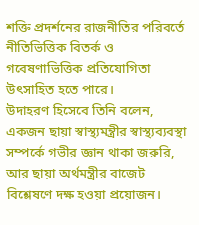শক্তি প্রদর্শনের রাজনীতির পরিবর্তে নীতিভিত্তিক বিতর্ক ও গবেষণাভিত্তিক প্রতিযোগিতা উৎসাহিত হতে পারে।
উদাহরণ হিসেবে তিনি বলেন, একজন ছায়া স্বাস্থ্যমন্ত্রীর স্বাস্থ্যব্যবস্থা সম্পর্কে গভীর জ্ঞান থাকা জরুরি, আর ছায়া অর্থমন্ত্রীর বাজেট বিশ্লেষণে দক্ষ হওয়া প্রয়োজন।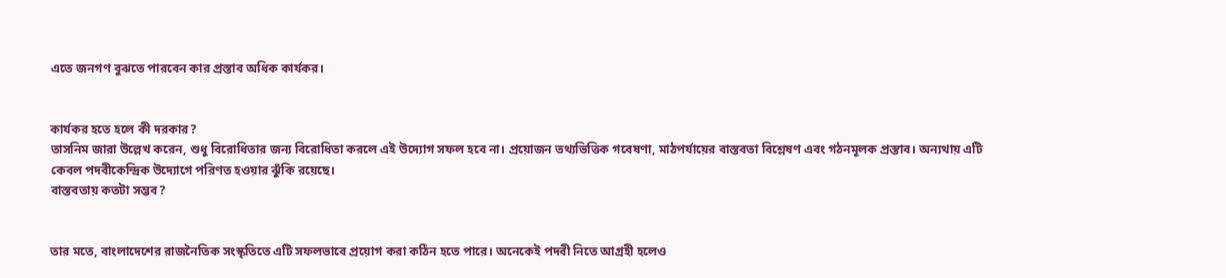এতে জনগণ বুঝতে পারবেন কার প্রস্তাব অধিক কার্যকর।


কার্যকর হতে হলে কী দরকার?
তাসনিম জারা উল্লেখ করেন, শুধু বিরোধিতার জন্য বিরোধিতা করলে এই উদ্যোগ সফল হবে না। প্রয়োজন তথ্যভিত্তিক গবেষণা, মাঠপর্যায়ের বাস্তবতা বিশ্লেষণ এবং গঠনমূলক প্রস্তাব। অন্যথায় এটি কেবল পদবীকেন্দ্রিক উদ্যোগে পরিণত হওয়ার ঝুঁকি রয়েছে।
বাস্তবতায় কতটা সম্ভব?


তার মতে, বাংলাদেশের রাজনৈতিক সংস্কৃতিতে এটি সফলভাবে প্রয়োগ করা কঠিন হতে পারে। অনেকেই পদবী নিতে আগ্রহী হলেও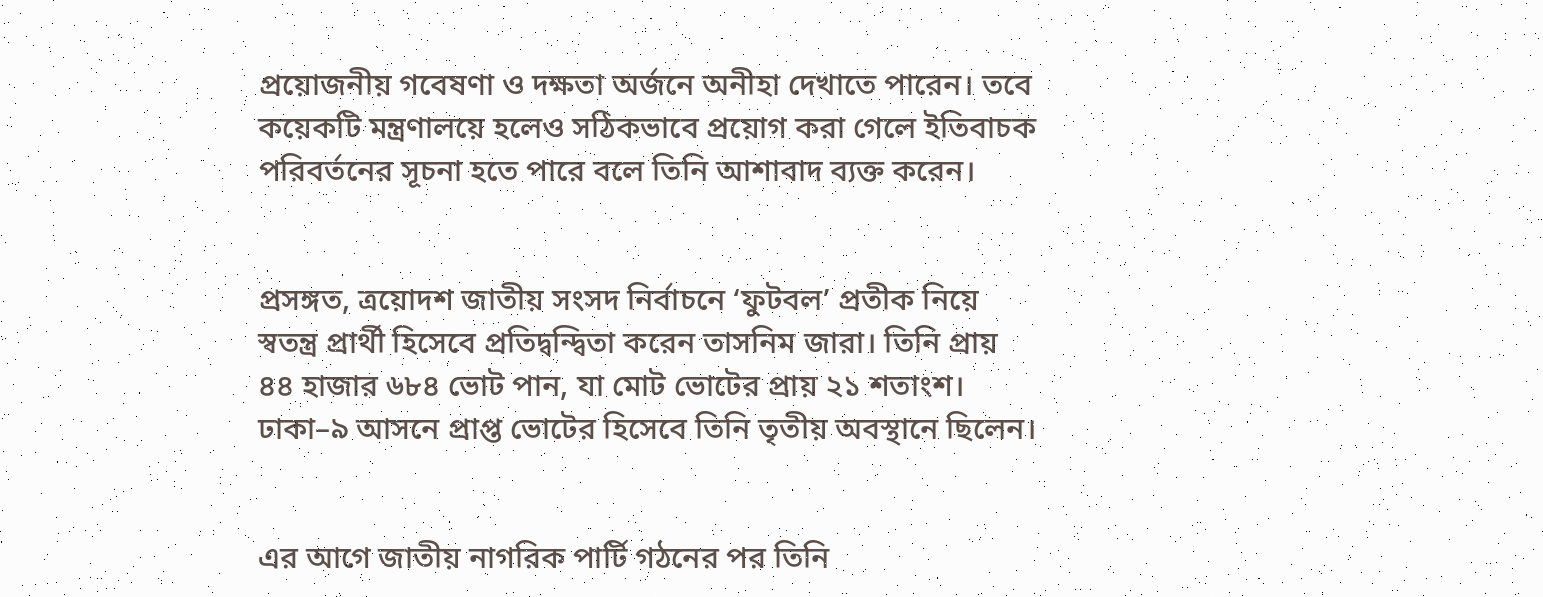প্রয়োজনীয় গবেষণা ও দক্ষতা অর্জনে অনীহা দেখাতে পারেন। তবে কয়েকটি মন্ত্রণালয়ে হলেও সঠিকভাবে প্রয়োগ করা গেলে ইতিবাচক পরিবর্তনের সূচনা হতে পারে বলে তিনি আশাবাদ ব্যক্ত করেন।


প্রসঙ্গত, ত্রয়োদশ জাতীয় সংসদ নির্বাচনে ‘ফুটবল’ প্রতীক নিয়ে স্বতন্ত্র প্রার্থী হিসেবে প্রতিদ্বন্দ্বিতা করেন তাসনিম জারা। তিনি প্রায় ৪৪ হাজার ৬৮৪ ভোট পান, যা মোট ভোটের প্রায় ২১ শতাংশ। ঢাকা–৯ আসনে প্রাপ্ত ভোটের হিসেবে তিনি তৃতীয় অবস্থানে ছিলেন।


এর আগে জাতীয় নাগরিক পার্টি গঠনের পর তিনি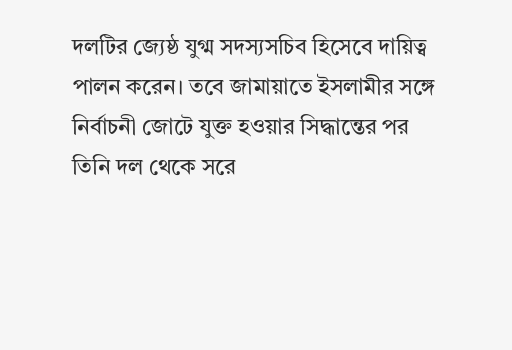দলটির জ্যেষ্ঠ যুগ্ম সদস্যসচিব হিসেবে দায়িত্ব পালন করেন। তবে জামায়াতে ইসলামীর সঙ্গে নির্বাচনী জোটে যুক্ত হওয়ার সিদ্ধান্তের পর তিনি দল থেকে সরে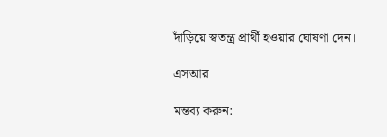দাঁড়িয়ে স্বতন্ত্র প্রার্থী হওয়ার ঘোষণা দেন।

এসআর

মন্তব্য করুন: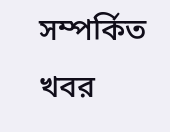সম্পর্কিত খবর